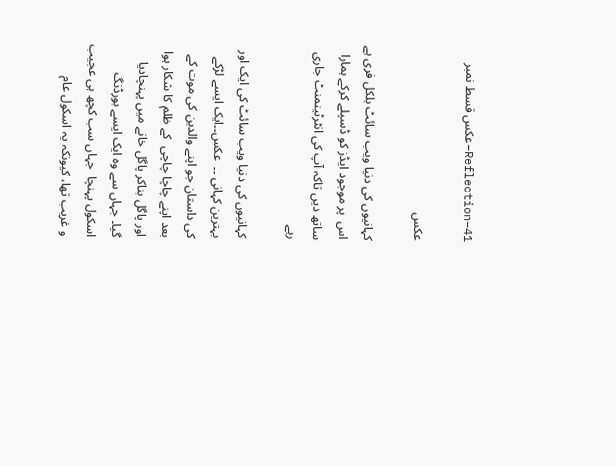Reflection–41–عکس قسط نمبر

عکس

کہانیوں کی دنیا ویب سائٹ بلکل فری ہے اس  پر موجود ایڈز کو ڈسپلے کرکے ہمارا ساتھ دیں تاکہ آپ کی انٹرٹینمنٹ جاری رہے

کہانیوں کی دنیا ویب سائٹ کی ایک اور بہترین کہانی ۔۔  عکس۔۔ایک ایسے لڑکے کی داستان جو اپنے والدین کی موت کے بعد اپنے چاچا چاچی  کے ظلم کا شکار ہوا اور پاگل بناکر پاگل خانے میں پہنچادیا گیا۔ جہاں سے وہ ایک ایسے بورڈنگ اسکول پہنچا  جہاں سب کچھ ہی عجیب و غریب تھا، کیونکہ یہ اسکول عام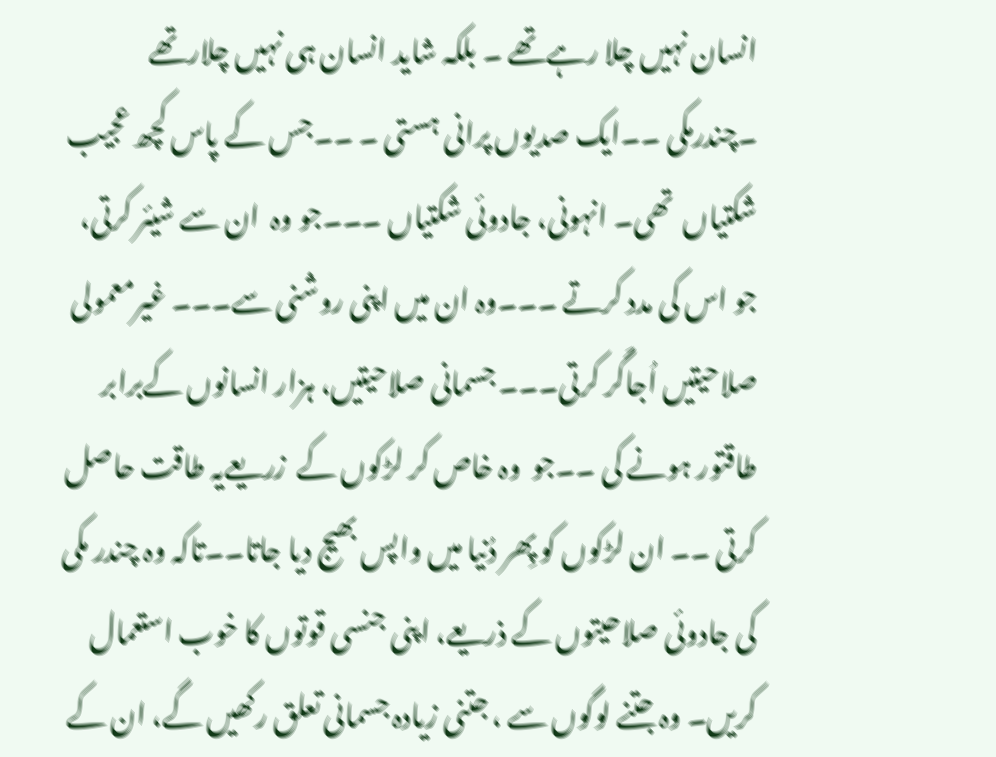انسان نہیں چلا رہےتھے ۔ بلکہ شاید انسان ہی نہیں چلارتھے ۔چندرمکی ۔۔ایک صدیوں پرانی ہستی ۔ ۔۔جس کے پاس کچھ عجیب شکتیاں  تھی۔ انہونی، جادوئی شکتیاں ۔۔۔جو وہ  ان سے شیئر کرتی، جو اس کی مدد کرتے ۔۔۔وہ ان میں اپنی روشنی سے۔۔۔ غیرمعمولی صلاحیتیں اُجاگَر کرتی۔۔۔ جسمانی صلاحیتیں، ہزار انسانوں کےبرابر طاقتور ہونے کی ۔۔جو  وہ خاص کر لڑکوں کے  زریعےیہ طاقت حاصل کرتی ۔۔ ان لڑکوں کو پِھر دُنیا میں واپس بھیج دیا جاتا۔۔تاکہ وہ چندر مکی کی جادوئی صلاحیتوں کے ذریعے، اپنی جنسی قوتوں کا خوب استعمال کریں۔ وہ جتنے لوگوں سے ، جتنی زیادہ جسمانی تعلق رکھیں گے، ان کے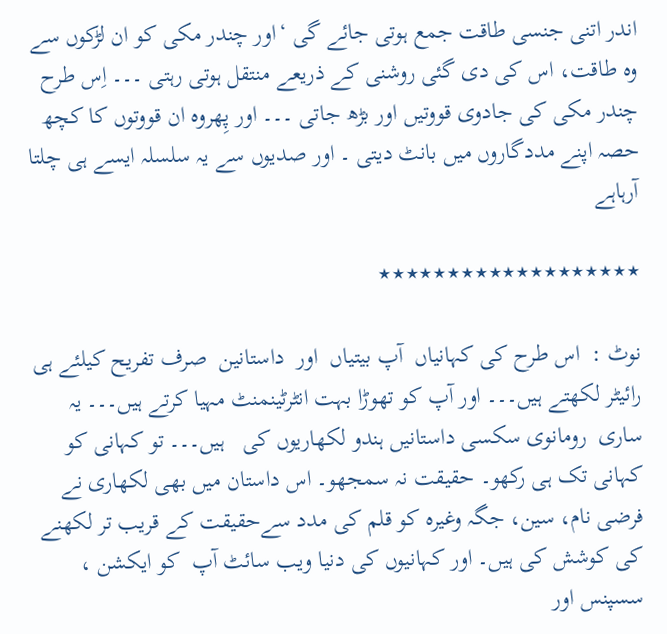اندر اتنی جنسی طاقت جمع ہوتی جائے گی ‘اور چندر مکی کو ان لڑکوں سے وہ طاقت، اس کی دی گئی روشنی کے ذریعے منتقل ہوتی رہتی ۔۔۔ اِس طرح چندر مکی کی جادوی قووتیں اور بڑھ جاتی ۔۔۔ اور پِھروہ ان قووتوں کا کچھ حصہ اپنے مددگاروں میں بانٹ دیتی ۔ اور صدیوں سے یہ سلسلہ ایسے ہی چلتا آرہاہے

٭٭٭٭٭٭٭٭٭٭٭٭٭٭٭٭٭٭٭

نوٹ :  اس طرح کی کہانیاں  آپ بیتیاں  اور  داستانین  صرف تفریح کیلئے ہی رائیٹر لکھتے ہیں۔۔۔ اور آپ کو تھوڑا بہت انٹرٹینمنٹ مہیا کرتے ہیں۔۔۔ یہ  ساری  رومانوی سکسی داستانیں ہندو لکھاریوں کی   ہیں۔۔۔ تو کہانی کو کہانی تک ہی رکھو۔ حقیقت نہ سمجھو۔ اس داستان میں بھی لکھاری نے فرضی نام، سین، جگہ وغیرہ کو قلم کی مدد سےحقیقت کے قریب تر لکھنے کی کوشش کی ہیں۔ اور کہانیوں کی دنیا ویب سائٹ آپ  کو ایکشن ، سسپنس اور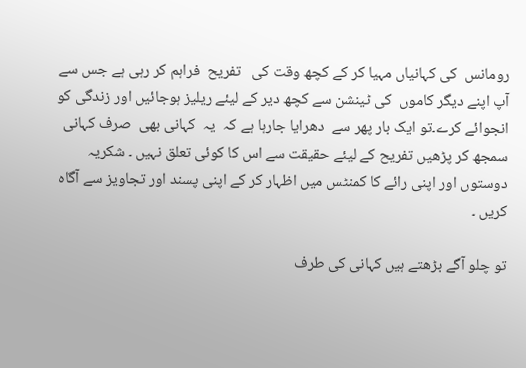رومانس  کی کہانیاں مہیا کر کے کچھ وقت کی   تفریح  فراہم کر رہی ہے جس سے آپ اپنے دیگر کاموں  کی ٹینشن سے کچھ دیر کے لیئے ریلیز ہوجائیں اور زندگی کو انجوائے کرے۔تو ایک بار پھر سے  دھرایا جارہا ہے کہ  یہ  کہانی بھی  صرف کہانی سمجھ کر پڑھیں تفریح کے لیئے حقیقت سے اس کا کوئی تعلق نہیں ۔ شکریہ دوستوں اور اپنی رائے کا کمنٹس میں اظہار کر کے اپنی پسند اور تجاویز سے آگاہ کریں ۔

تو چلو آگے بڑھتے ہیں کہانی کی طرف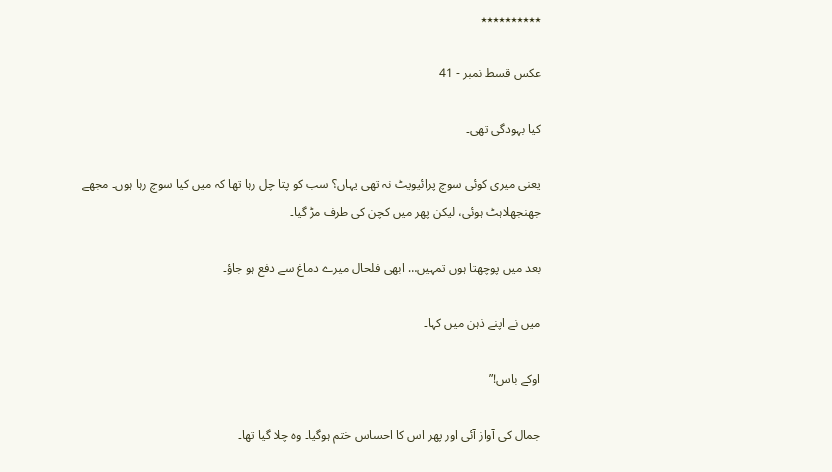٭٭٭٭٭٭٭٭٭٭

عکس قسط نمبر - 41

کیا بہودگی تھی۔

یعنی میری کوئی سوچ پرائیویٹ نہ تھی یہاں؟ سب کو پتا چل رہا تھا کہ میں کیا سوچ رہا ہوں۔ مجھے جھنجھلاہٹ ہوئی، لیکن پھر میں کچن کی طرف مڑ گیا۔

بعد میں پوچھتا ہوں تمہیں… ابھی فلحال میرے دماغ سے دفع ہو جاؤ۔

میں نے اپنے ذہن میں کہا۔

اوکے باس!”

جمال کی آواز آئی اور پھر اس کا احساس ختم ہوگیا۔ وہ چلا گیا تھا۔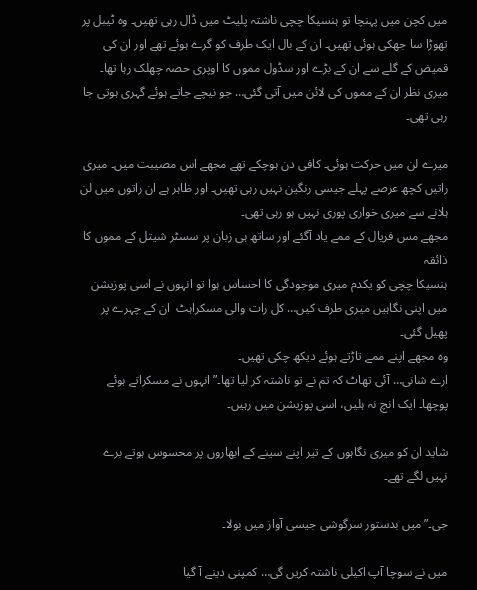میں کچن میں پہنچا تو ہنسیکا چچی ناشتہ پلیٹ میں ڈال رہی تھیں۔ وہ ٹیبل پر تھوڑا سا جھکی ہوئی تھیں۔ ان کے بال ایک طرف کو گرے ہوئے تھے اور ان کی قمیض کے گلے سے ان کے بڑے اور سڈول مموں کا اوپری حصہ چھلک رہا تھا۔ میری نظر ان کے مموں کی لائن میں آتی گئی… جو نیچے جاتے ہوئے گہری ہوتی جا رہی تھی۔

میرے لن میں حرکت ہوئی۔ کافی دن ہوچکے تھے مجھے اس مصیبت میں۔ میری راتیں کچھ عرصے پہلے جیسی رنگین نہیں رہی تھیں۔ اور ظاہر ہے ان راتوں میں لن ہلانے سے میری خواری پوری نہیں ہو رہی تھی۔
مجھے مس فریال کے ممے یاد آگئے اور ساتھ ہی زبان پر سسٹر شیتل کے مموں کا ذائقہ
ہنسیکا چچی کو یکدم میری موجودگی کا احساس ہوا تو انہوں نے اسی پوزیشن میں اپنی نگاہیں میری طرف کیں… کل رات والی مسکراہٹ  ان کے چہرے پر پھیل گئی۔
وہ مجھے اپنے ممے تاڑتے ہوئے دیکھ چکی تھیں۔
ارے شانی… آئی تھاٹ کہ تم نے تو ناشتہ کر لیا تھا۔” انہوں نے مسکراتے ہوئے پوچھا۔ ایک انچ نہ ہلیں، اسی پوزیشن میں رہیں۔

شاید ان کو میری نگاہوں کے تیر اپنے سینے کے ابھاروں پر محسوس ہوتے برے نہیں لگے تھے۔

جی۔” میں بدستور سرگوشی جیسی آواز میں بولا۔

میں نے سوچا آپ اکیلی ناشتہ کریں گی… کمپنی دینے آ گیا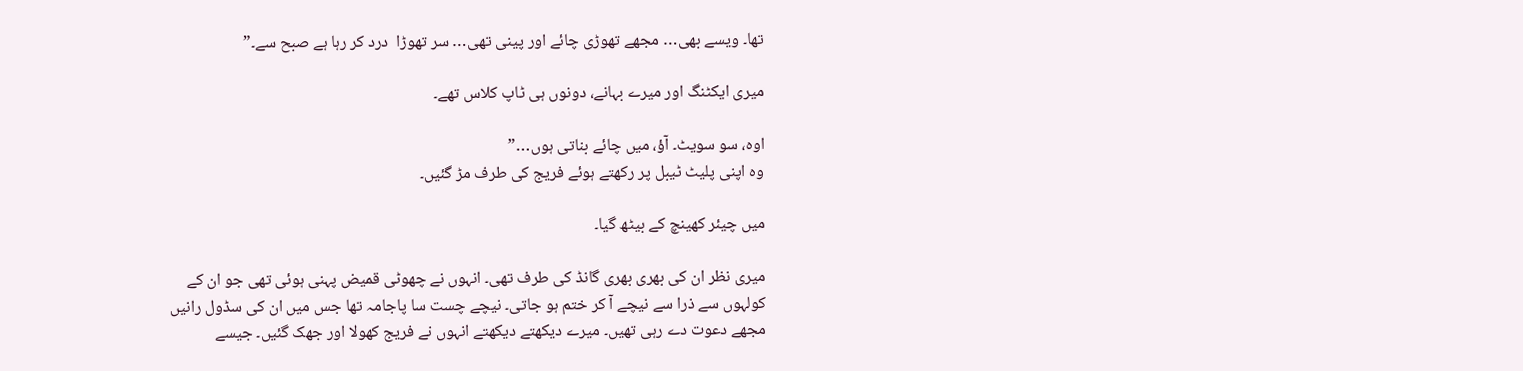تھا۔ ویسے بھی… مجھے تھوڑی چائے اور پینی تھی… سر تھوڑا  درد کر رہا ہے صبح سے۔”

میری ایکٹنگ اور میرے بہانے، دونوں ہی ٹاپ کلاس تھے۔

اوہ، سو سویٹ۔ آؤ، میں چائے بناتی ہوں…”
وہ اپنی پلیٹ ٹیبل پر رکھتے ہوئے فریج کی طرف مڑ گئیں۔

میں چیئر کھینچ کے بیٹھ گیا۔

میری نظر ان کی بھری بھری گانڈ کی طرف تھی۔ انہوں نے چھوٹی قمیض پہنی ہوئی تھی جو ان کے کولہوں سے ذرا سے نیچے آ کر ختم ہو جاتی۔ نیچے چست سا پاجامہ تھا جس میں ان کی سڈول رانیں مجھے دعوت دے رہی تھیں۔ میرے دیکھتے دیکھتے انہوں نے فریج کھولا اور جھک گئیں۔ جیسے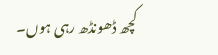کچھ ڈھونڈھ رہی ہوں۔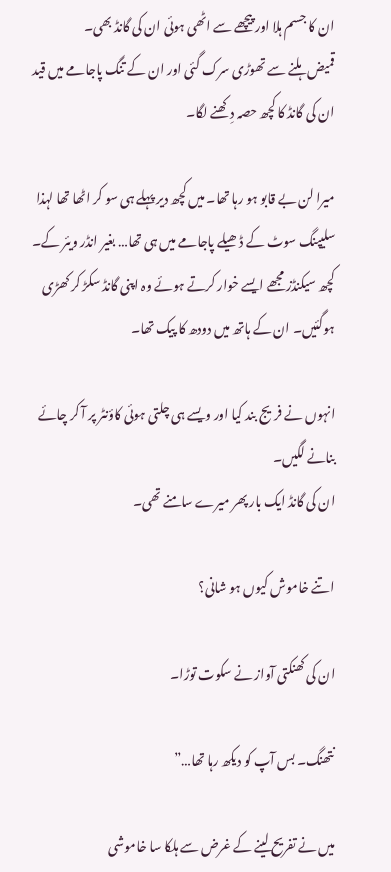ان کا جسم ہلا اور پیچھے سے اٹھی ہوئی ان کی گانڈ بھی۔
قمیض ہلنے سے تھوڑی سرک گئی اور ان کے تنگ پاجامے میں قید ان کی گانڈ کا کچھ حصہ دِکھنے لگا۔

میرا لن بے قابو ہو رہا تھا۔ میں کچھ دیر پہلے ہی سو کر اٹھا تھا لہذا سلیپنگ سوٹ کے ڈھیلے پاجامے میں ہی تھا… بغیر انڈر ویئر کے۔
کچھ سیکنڈز مجھے ایسے خوار کرتے ہوئے وہ اپنی گانڈ سکڑ کر کھڑی ہوگئیں۔ ان کے ہاتھ میں دودھ کا پیک تھا۔

انہوں نے فریج بند کیا اور ویسے ہی چلتی ہوئی کاؤنٹر پر آ کر چائے بنانے لگیں۔
ان کی گانڈ ایک بار پھر میرے سامنے تھی۔

اتنے خاموش کیوں ہو شانی؟

ان کی کھنکتی آواز نے سکوت توڑا۔

نتھنگ۔ بس آپ کو دیکھ رہا تھا…”

میں نے تفریح لینے کے غرض سے ہلکا سا خاموشی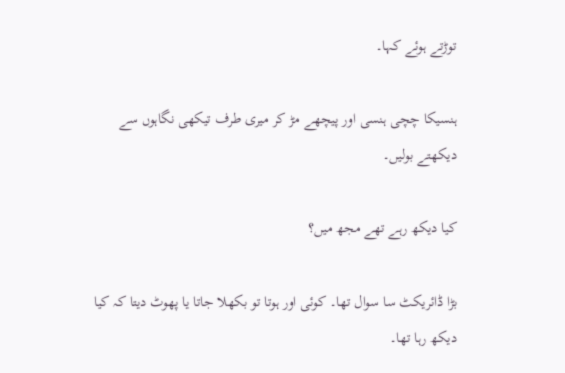توڑتے ہوئے کہا۔

ہنسیکا چچی ہنسی اور پیچھے مڑ کر میری طرف تیکھی نگاہوں سے دیکھتے بولیں۔

کیا دیکھ رہے تھے مجھ میں؟

بڑا ڈائریکٹ سا سوال تھا۔ کوئی اور ہوتا تو بکھلا جاتا یا پھوٹ دیتا کہ کیا دیکھ رہا تھا۔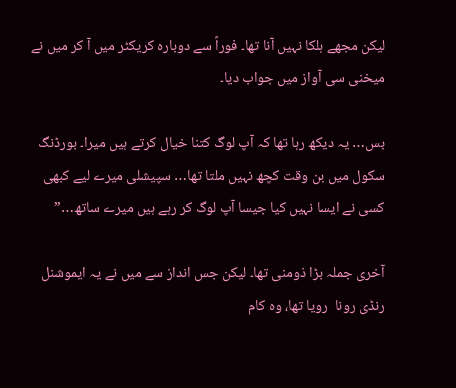لیکن مجھے ہلکا نہیں آنا تھا۔ فوراً سے دوبارہ کریکٹر میں آ کر میں نے میخنی سی آواز میں جواب دیا۔

بس… یہ دیکھ رہا تھا کہ آپ لوگ کتنا خیال کرتے ہیں میرا۔ بورڈنگ سکول میں بن وقت کچھ نہیں ملتا تھا… سپیشلی میرے لیے کبھی کسی نے ایسا نہیں کیا جیسا آپ لوگ کر رہے ہیں میرے ساتھ…”

آخری جملہ بڑا ذومنی تھا۔ لیکن جس انداز سے میں نے یہ ایموشنل رنڈی رونا  رویا تھا، وہ کام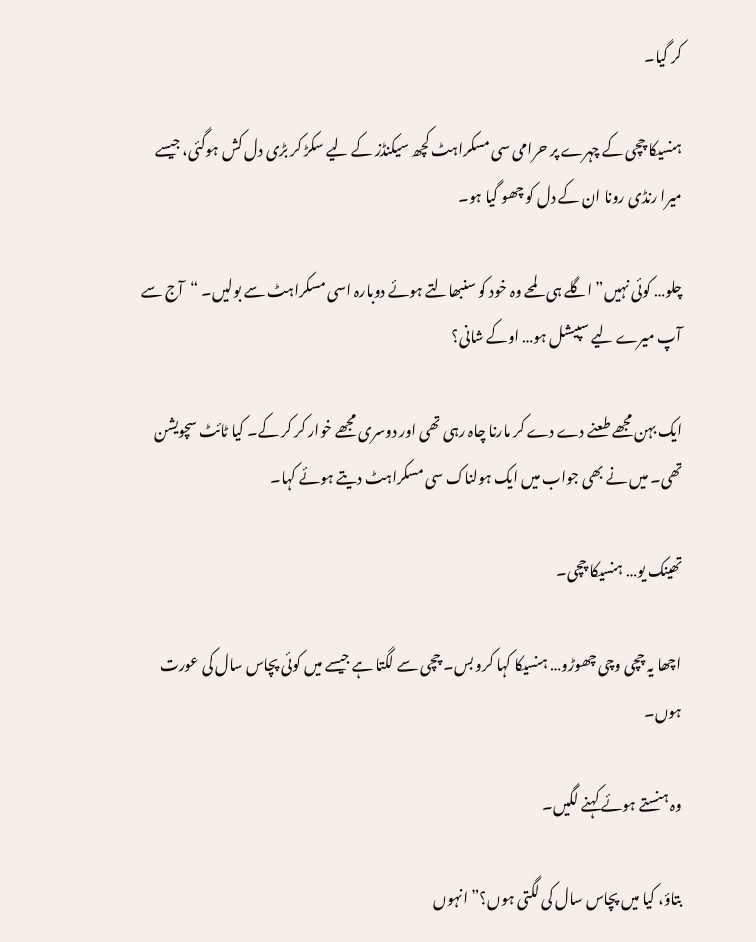کر گیا۔

ہنسیکا چچی کے چہرے پر حرامی سی مسکراہٹ کچھ سیکنڈز کے لیے سکڑ کر بڑی دل کش ہوگئی، جیسے میرا رنڈی رونا ان کے دل کو چھو گیا ہو۔

چلو… کوئی نہیں” اگلے ہی لمحے وہ خود کو سنبھالتے ہوئے دوبارہ اسی مسکراہٹ سے بولیں۔ “آج سے آپ میرے لیے سپیشل ہو… اوکے شانی؟

ایک بہن مجھے طعنے دے دے کر مارنا چاہ رہی تھی اور دوسری مجھے خوار کر کر کے۔ کیا ٹائٹ سچویشن تھی۔ میں نے بھی جواب میں ایک ہولناک سی مسکراہٹ دیتے ہوئے کہا۔

تھینک یو… ہنسیکا چچی۔

اچھا یہ چچی وچی چھوڑو… ہنسیکا کہا کرو بس۔ چچی سے لگتا ہے جیسے میں کوئی پچاس سال کی عورت ہوں۔

وہ ہنستے ہوئے کہنے لگیں۔

بتاؤ، کیا میں پچاس سال کی لگتی ہوں؟” انہوں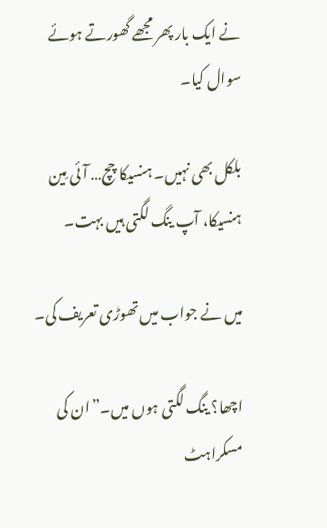نے ایک بار پھر مجھے گھورتے ہوئے سوال کیا۔

بلکل بھی نہیں۔ ہنسیکا چچ… آئی مِین ہنسیکا، آپ ینگ لگتی ہیں بہت۔

میں نے جواب میں تھوڑی تعریف کی۔

اچھا؟ ینگ لگتی ہوں میں۔”ان کی مسکراہٹ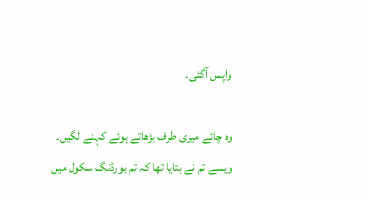واپس آگئی۔

وہ چائے میری طرف بڑھاتے ہوئے کہنے لگیں۔
ویسے تم نے بتایا تھا کہ تم بورڈنگ سکول میں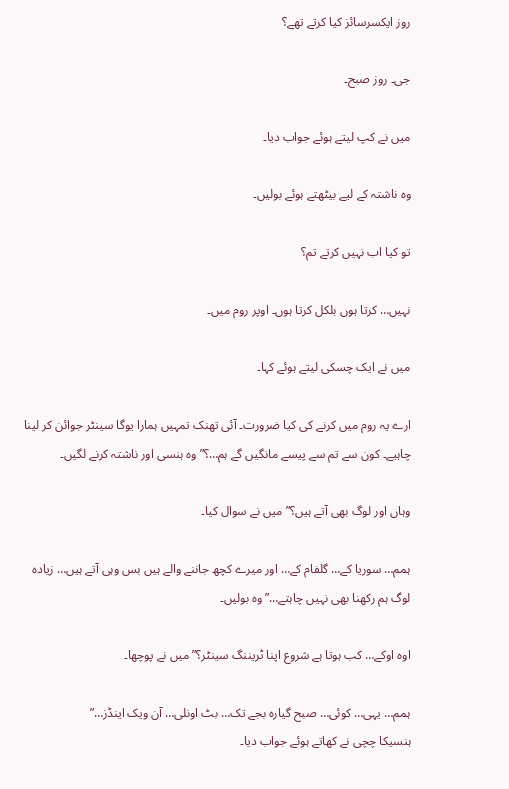روز ایکسرسائز کیا کرتے تھے؟

جی۔ روز صبح۔

میں نے کپ لیتے ہوئے جواب دیا۔

وہ ناشتہ کے لیے بیٹھتے ہوئے بولیں۔

تو کیا اب نہیں کرتے تم؟

نہیں… کرتا ہوں بلکل کرتا ہوں۔ اوپر روم میں۔

میں نے ایک چسکی لیتے ہوئے کہا۔

ارے یہ روم میں کرنے کی کیا ضرورت۔ آئی تھنک تمہیں ہمارا یوگا سینٹر جوائن کر لینا چاہیے۔ کون سے تم سے پیسے مانگیں گے ہم…؟” وہ ہنسی اور ناشتہ کرنے لگیں۔

وہاں اور لوگ بھی آتے ہیں؟” میں نے سوال کیا۔

ہمم… سوریا کے… گلفام کے… اور میرے کچھ جاننے والے ہیں بس وہی آتے ہیں… زیادہ لوگ ہم رکھنا بھی نہیں چاہتے…” وہ بولیں۔

اوہ اوکے… کب ہوتا ہے شروع اپنا ٹریننگ سینٹر؟” میں نے پوچھا۔

ہمم… یہی… کوئی… صبح گیارہ بجے تک… بٹ اونلی… آن ویک اینڈز…”
ہنسیکا چچی نے کھاتے ہوئے جواب دیا۔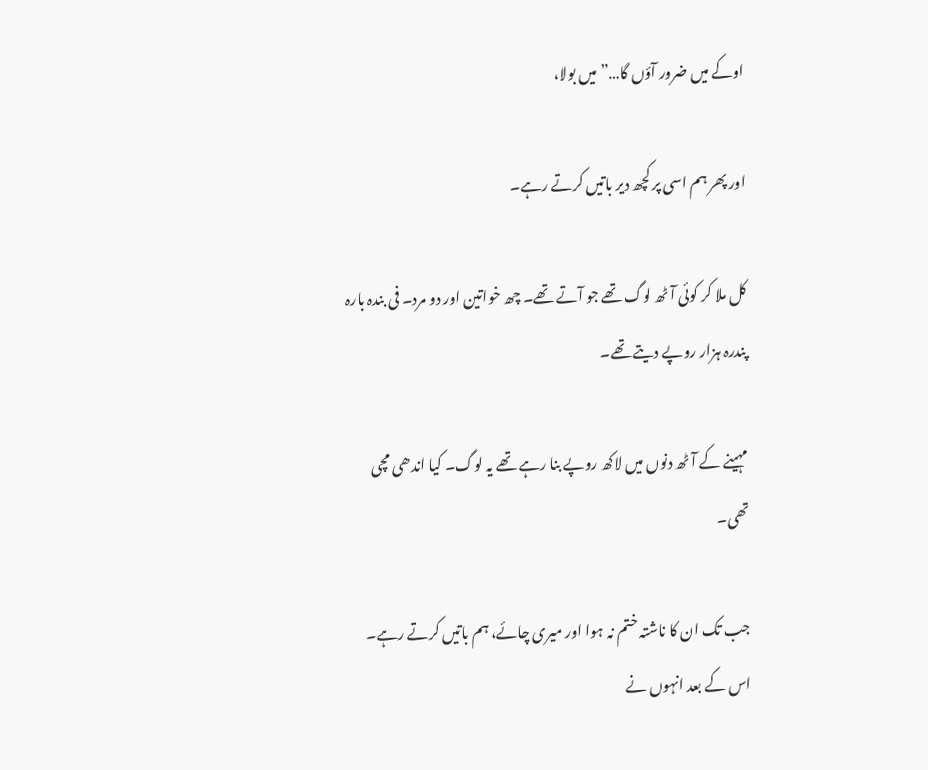اوکے میں ضرور آؤں گا…”میں بولا،

اور پھر ہم اسی پر کچھ دیر باتیں کرتے رہے۔

کل ملا کر کوئی آٹھ لوگ تھے جو آتے تھے۔ چھ خواتین اور دو مرد۔ فی بندہ بارہ پندرہ ہزار روپے دیتے تھے۔

مہینے کے آٹھ دنوں میں لاکھ روپے بنا رہے تھے یہ لوگ۔ کیا اندھی مچی تھی۔

جب تک ان کا ناشتہ ختم نہ ہوا اور میری چائے، ہم باتیں کرتے رہے۔ اس کے بعد انہوں نے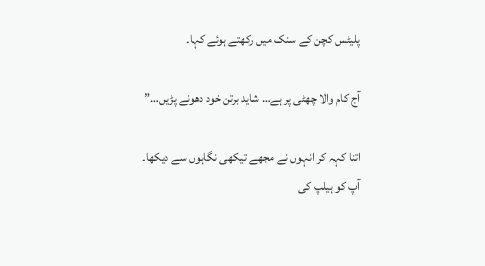پلیٹس کچن کے سنک میں رکھتے ہوئے کہا۔

آج کام والا چھٹی پر ہے… شاید برتن خود دھونے پڑیں…”

اتنا کہہ کر انہوں نے مجھے تیکھی نگاہوں سے دیکھا۔
آپ کو ہیلپ کی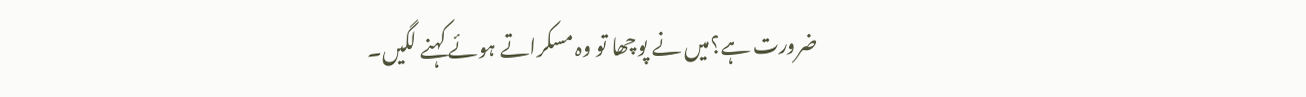ضرورت ہے؟میں نے پوچھا تو وہ مسکراتے ہوئے کہنے لگیں۔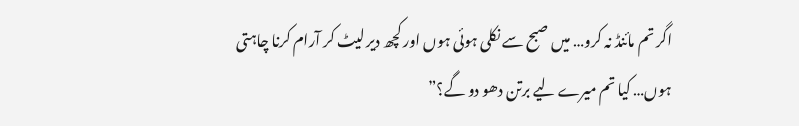اگر تم مائنڈ نہ کرو… میں صبح سے نکلی ہوئی ہوں اور کچھ دیر لیٹ کر آرام کرنا چاہتی ہوں… کیا تم میرے لیے برتن دھو دو گے؟”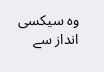وہ سیکسی انداز سے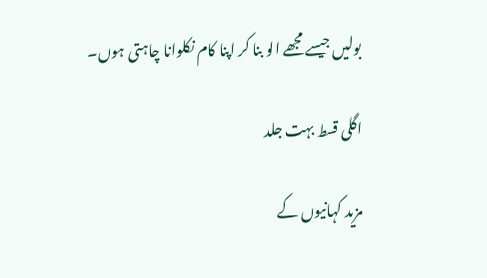بولیں جیسے مجھے الو بنا کر اپنا کام نکلوانا چاہتی ہوں۔

اگلی قسط بہت جلد

مزید کہانیوں کے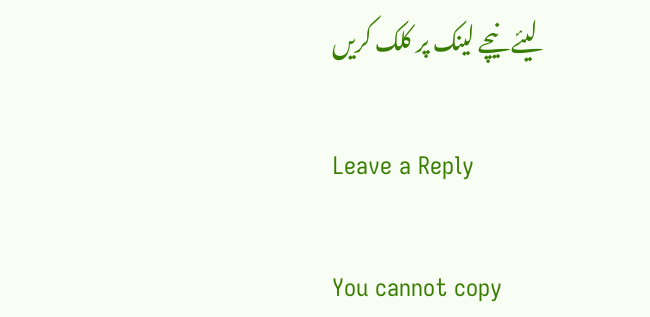لیئے نیچے لینک پر کلک کریں

Leave a Reply

You cannot copy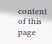content of this page